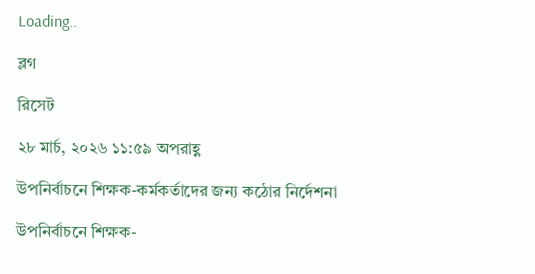Loading..

ব্লগ

রিসেট

২৮ মার্চ, ২০২৬ ১১:৫৯ অপরাহ্ণ

উপনির্বাচনে শিক্ষক-কর্মকর্তাদের জন্য কঠোর নির্দেশনা

উপনির্বাচনে শিক্ষক-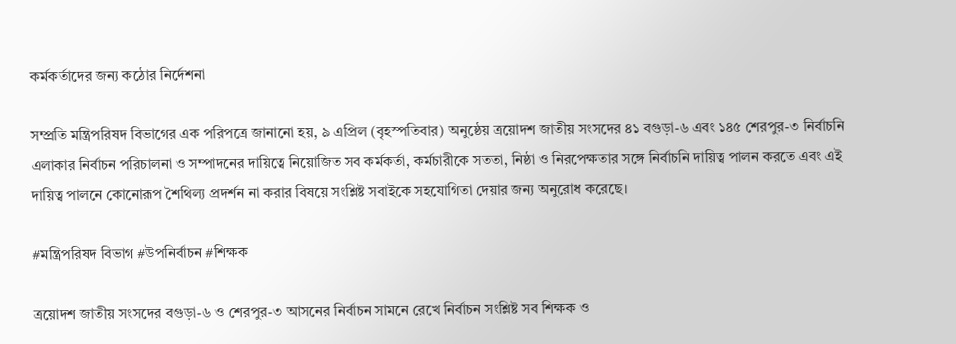কর্মকর্তাদের জন্য কঠোর নির্দেশনা

সম্প্রতি মন্ত্রিপরিষদ বিভাগের এক পরিপত্রে জানানো হয়, ৯ এপ্রিল (বৃহস্পতিবার) অনুষ্ঠেয় ত্রয়োদশ জাতীয় সংসদের ৪১ বগুড়া-৬ এবং ১৪৫ শেরপুর-৩ নির্বাচনি এলাকার নির্বাচন পরিচালনা ও সম্পাদনের দায়িত্বে নিয়োজিত সব কর্মকর্তা, কর্মচারীকে সততা, নিষ্ঠা ও নিরপেক্ষতার সঙ্গে নির্বাচনি দায়িত্ব পালন করতে এবং এই দায়িত্ব পালনে কোনোরূপ শৈথিল্য প্রদর্শন না করার বিষয়ে সংশ্লিষ্ট সবাইকে সহযোগিতা দেয়ার জন্য অনুরোধ করেছে।

#মন্ত্রিপরিষদ বিভাগ #উপনির্বাচন #শিক্ষক

ত্রয়োদশ জাতীয় সংসদের বগুড়া-৬ ও শেরপুর-৩ আসনের নির্বাচন সামনে রেখে নির্বাচন সংশ্লিষ্ট সব শিক্ষক ও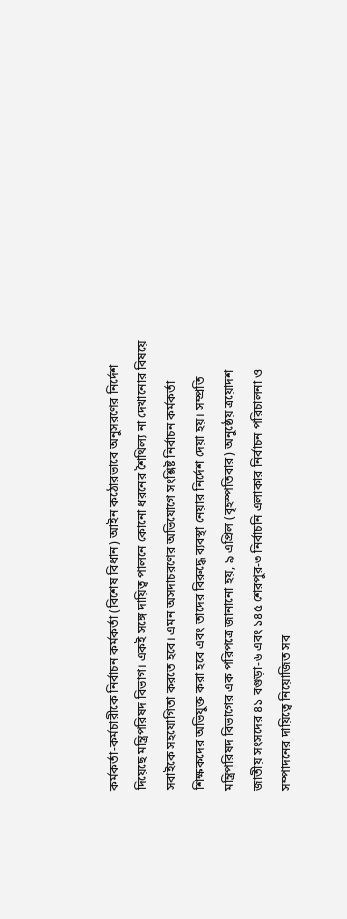কর্মকর্তা-কর্মচারীকে নির্বাচন কর্মকর্তা (বিশেষ বিধান) আইন কঠোরভাবে অনুসরণের নির্দেশ দিয়েছে মন্ত্রিপরিষদ বিভাগ। একই সঙ্গে দায়িত্ব পালনে কোনো ধরনের শৈথিল্য না দেখানোর বিষয়ে সবাইকে সহযোগিতা করতে হবে। এমন অসদাচরণের অভিযোগে সংশ্লিষ্ট নির্বাচন কর্মকর্তা শিক্ষকদের অভিযুক্ত করা হবে এবং তাদের বিরুদ্ধে ব্যবস্থা নেয়ার নির্দেশ দেয়া হয়। সম্প্রতি মন্ত্রিপরিষদ বিভাগের এক পরিপত্রে জানানো হয়, ৯ এপ্রিল (বৃহস্পতিবার) অনুষ্ঠেয় ত্রয়োদশ জাতীয় সংসদের ৪১ বগুড়া-৬ এবং ১৪৫ শেরপুর-৩ নির্বাচনি এলাকার নির্বাচন পরিচালনা ও সম্পাদনের দায়িত্বে নিয়োজিত সব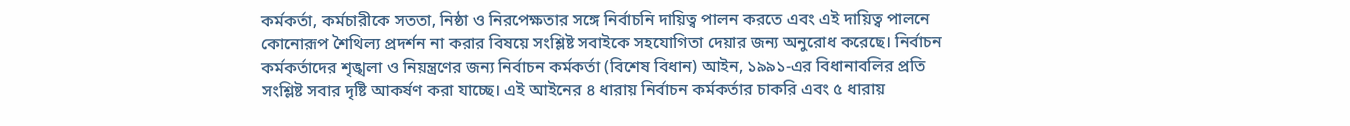কর্মকর্তা, কর্মচারীকে সততা, নিষ্ঠা ও নিরপেক্ষতার সঙ্গে নির্বাচনি দায়িত্ব পালন করতে এবং এই দায়িত্ব পালনে কোনোরূপ শৈথিল্য প্রদর্শন না করার বিষয়ে সংশ্লিষ্ট সবাইকে সহযোগিতা দেয়ার জন্য অনুরোধ করেছে। নির্বাচন কর্মকর্তাদের শৃঙ্খলা ও নিয়ন্ত্রণের জন্য নির্বাচন কর্মকর্তা (বিশেষ বিধান) আইন, ১৯৯১-এর বিধানাবলির প্রতি সংশ্লিষ্ট সবার দৃষ্টি আকর্ষণ করা যাচ্ছে। এই আইনের ৪ ধারায় নির্বাচন কর্মকর্তার চাকরি এবং ৫ ধারায়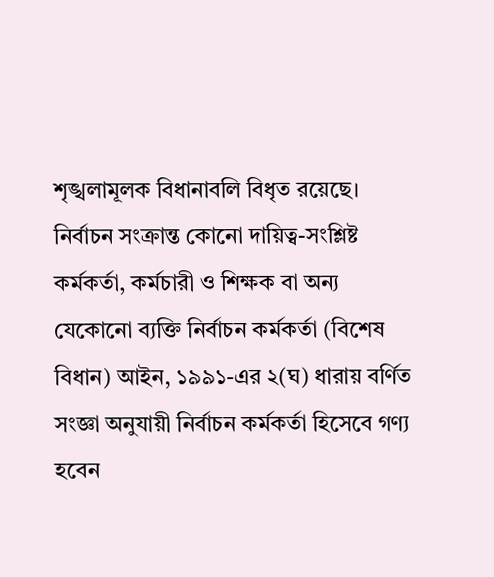শৃঙ্খলামূলক বিধানাবলি বিধৃত রয়েছে। নির্বাচন সংক্রান্ত কোনো দায়িত্ব-সংশ্লিষ্ট কর্মকর্তা, কর্মচারী ও শিক্ষক বা অন্য যেকোনো ব্যক্তি নির্বাচন কর্মকর্তা (বিশেষ বিধান) আইন, ১৯৯১-এর ২(ঘ) ধারায় বর্ণিত সংজ্ঞা অনুযায়ী নির্বাচন কর্মকর্তা হিসেবে গণ্য হবেন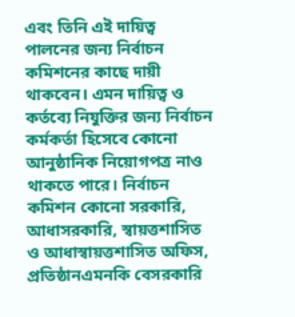এবং তিনি এই দায়িত্ব পালনের জন্য নির্বাচন কমিশনের কাছে দায়ী থাকবেন। এমন দায়িত্ব ও কর্তব্যে নিযুক্তির জন্য নির্বাচন কর্মকর্তা হিসেবে কোনো আনুষ্ঠানিক নিয়োগপত্র নাও থাকতে পারে। নির্বাচন কমিশন কোনো সরকারি, আধাসরকারি, স্বায়ত্তশাসিত ও আধাস্বায়ত্তশাসিত অফিস, প্রতিষ্ঠানএমনকি বেসরকারি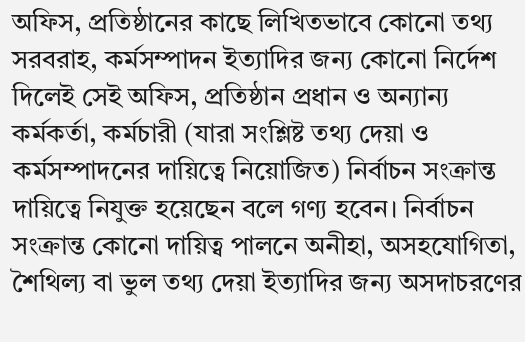অফিস, প্রতিষ্ঠানের কাছে লিখিতভাবে কোনো তথ্য সরবরাহ, কর্মসম্পাদন ইত্যাদির জন্য কোনো নির্দেশ দিলেই সেই অফিস, প্রতিষ্ঠান প্রধান ও অন্যান্য কর্মকর্তা, কর্মচারী (যারা সংশ্লিষ্ট তথ্য দেয়া ও কর্মসম্পাদনের দায়িত্বে নিয়োজিত) নির্বাচন সংক্রান্ত দায়িত্বে নিযুক্ত হয়েছেন বলে গণ্য হবেন। নির্বাচন সংক্রান্ত কোনো দায়িত্ব পালনে অনীহা, অসহযোগিতা, শৈথিল্য বা ভুল তথ্য দেয়া ইত্যাদির জন্য অসদাচরণের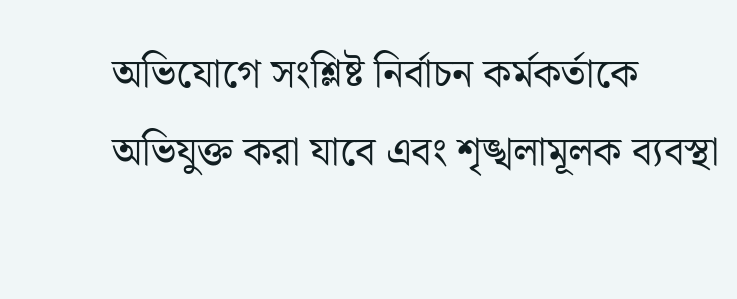অভিযোগে সংশ্লিষ্ট নির্বাচন কর্মকর্তাকে অভিযুক্ত করা যাবে এবং শৃঙ্খলামূলক ব্যবস্থা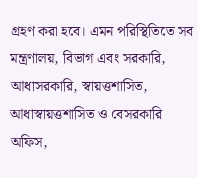গ্রহণ করা হবে। এমন পরিস্থিতিতে সব মন্ত্রণালয়, বিভাগ এবং সরকারি, আধাসরকারি, স্বায়ত্তশাসিত, আধাস্বায়ত্তশাসিত ও বেসরকারি অফিস,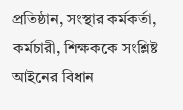প্রতিষ্ঠান, সংস্থার কর্মকর্তা, কর্মচারী, শিক্ষককে সংশ্লিষ্ট আইনের বিধান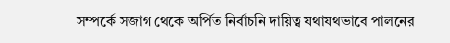সম্পর্কে সজাগ থেকে অর্পিত নির্বাচনি দায়িত্ব যথাযথভাবে পালনের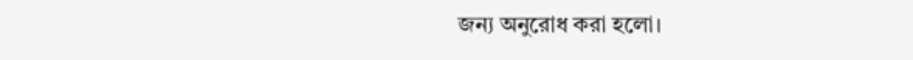জন্য অনুরোধ করা হলো।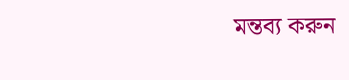মন্তব্য করুন